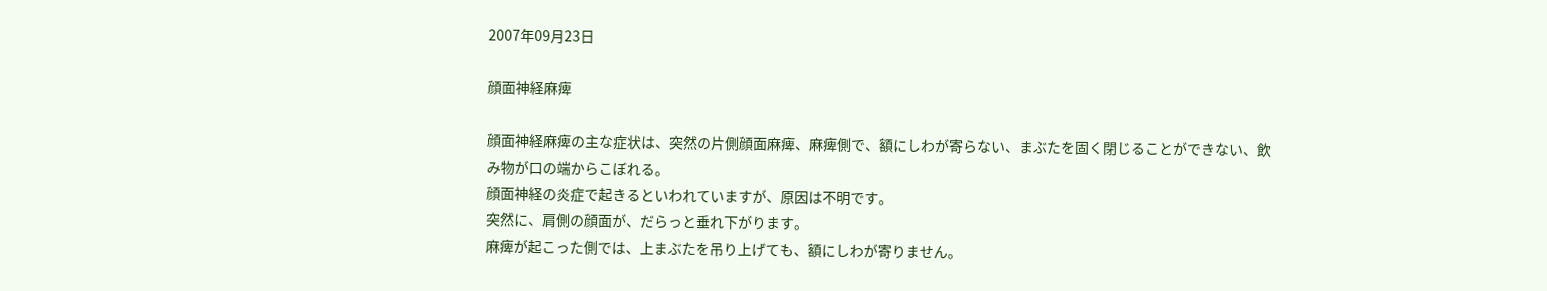2007年09月23日

顔面神経麻痺

顔面神経麻痺の主な症状は、突然の片側顔面麻痺、麻痺側で、額にしわが寄らない、まぶたを固く閉じることができない、飲み物が口の端からこぼれる。
顔面神経の炎症で起きるといわれていますが、原因は不明です。
突然に、肩側の顔面が、だらっと垂れ下がります。
麻痺が起こった側では、上まぶたを吊り上げても、額にしわが寄りません。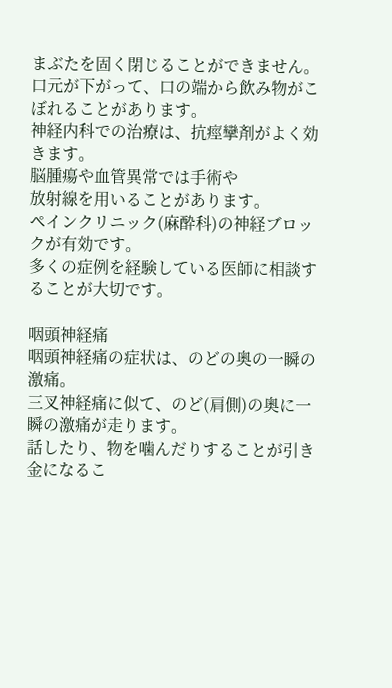まぶたを固く閉じることができません。
口元が下がって、口の端から飲み物がこぼれることがあります。
神経内科での治療は、抗痙攣剤がよく効きます。
脳腫瘍や血管異常では手術や
放射線を用いることがあります。
ペインクリニック(麻酔科)の神経ブロックが有効です。
多くの症例を経験している医師に相談することが大切です。

咽頭神経痛
咽頭神経痛の症状は、のどの奥の一瞬の激痛。
三叉神経痛に似て、のど(肩側)の奥に一瞬の激痛が走ります。
話したり、物を噛んだりすることが引き金になるこ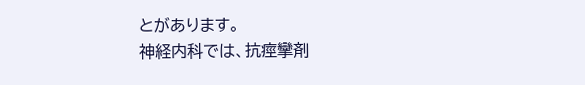とがあります。
神経内科では、抗痙攣剤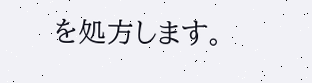を処方します。